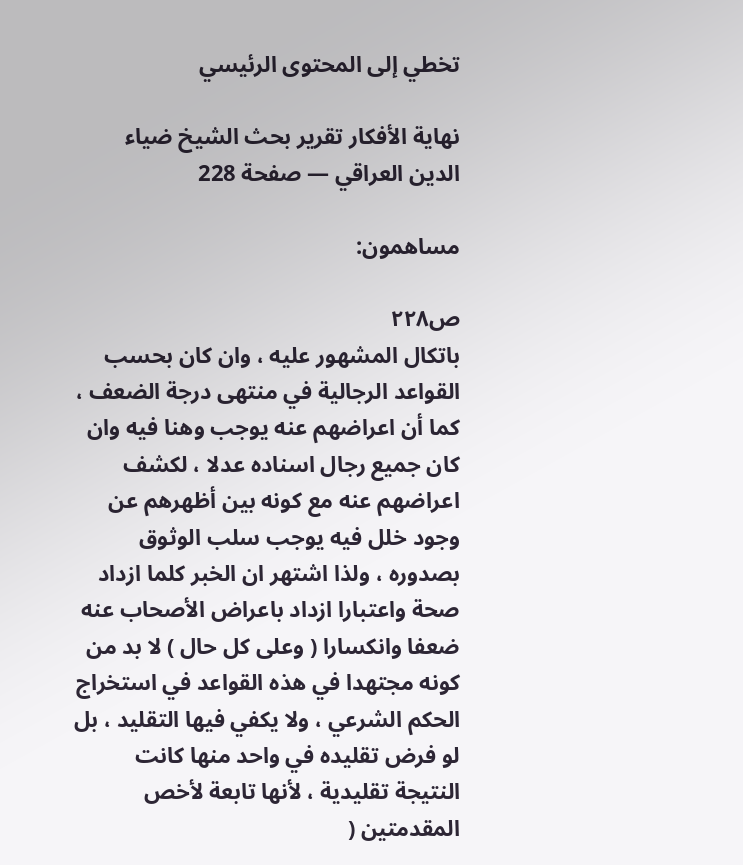تخطي إلى المحتوى الرئيسي

نهاية الأفكار تقرير بحث الشيخ ضياء الدين العراقي — صفحة 228

مساهمون:

ص٢٢٨
باتكال المشهور عليه ، وان كان بحسب القواعد الرجالية في منتهى درجة الضعف ، كما أن اعراضهم عنه يوجب وهنا فيه وان كان جميع رجال اسناده عدلا ، لكشف اعراضهم عنه مع كونه بين أظهرهم عن وجود خلل فيه يوجب سلب الوثوق بصدوره ، ولذا اشتهر ان الخبر كلما ازداد صحة واعتبارا ازداد باعراض الأصحاب عنه ضعفا وانكسارا ( وعلى كل حال ) لا بد من كونه مجتهدا في هذه القواعد في استخراج الحكم الشرعي ، ولا يكفي فيها التقليد ، بل لو فرض تقليده في واحد منها كانت النتيجة تقليدية ، لأنها تابعة لأخص المقدمتين (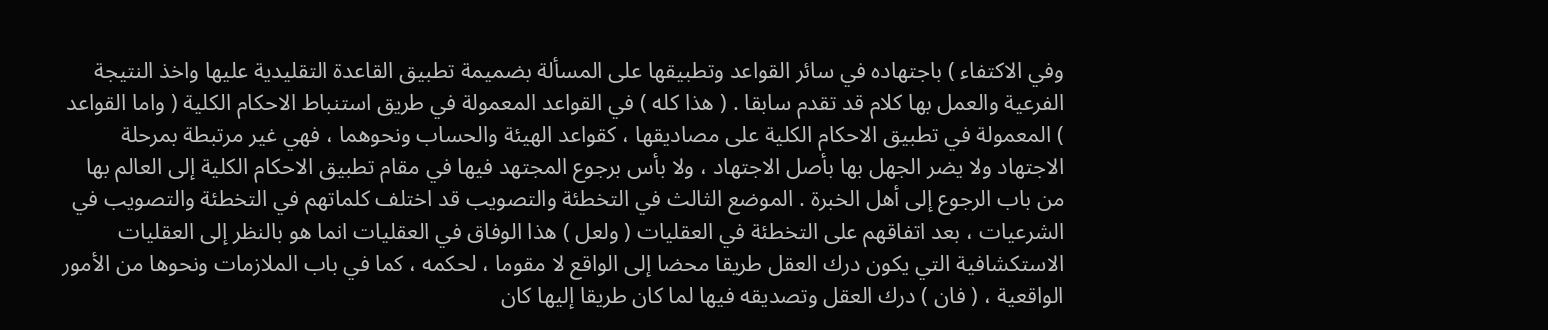وفي الاكتفاء ) باجتهاده في سائر القواعد وتطبيقها على المسألة بضميمة تطبيق القاعدة التقليدية عليها واخذ النتيجة الفرعية والعمل بها كلام قد تقدم سابقا . ( هذا كله ) في القواعد المعمولة في طريق استنباط الاحكام الكلية ( واما القواعد ) المعمولة في تطبيق الاحكام الكلية على مصاديقها ، كقواعد الهيئة والحساب ونحوهما ، فهي غير مرتبطة بمرحلة الاجتهاد ولا يضر الجهل بها بأصل الاجتهاد ، ولا بأس برجوع المجتهد فيها في مقام تطبيق الاحكام الكلية إلى العالم بها من باب الرجوع إلى أهل الخبرة . الموضع الثالث في التخطئة والتصويب قد اختلف كلماتهم في التخطئة والتصويب في الشرعيات ، بعد اتفاقهم على التخطئة في العقليات ( ولعل ) هذا الوفاق في العقليات انما هو بالنظر إلى العقليات الاستكشافية التي يكون درك العقل طريقا محضا إلى الواقع لا مقوما ، لحكمه ، كما في باب الملازمات ونحوها من الأمور الواقعية ، ( فان ) درك العقل وتصديقه فيها لما كان طريقا إليها كان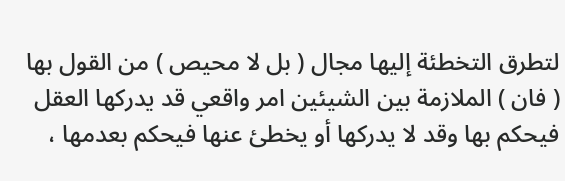لتطرق التخطئة إليها مجال ( بل لا محيص ) من القول بها ( فان ) الملازمة بين الشيئين امر واقعي قد يدركها العقل فيحكم بها وقد لا يدركها أو يخطئ عنها فيحكم بعدمها ،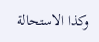وكذا الاستحالة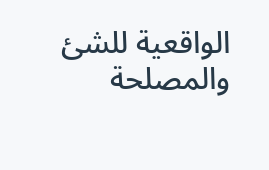الواقعية للشئ والمصلحة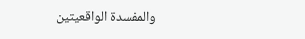والمفسدة الواقعيتين